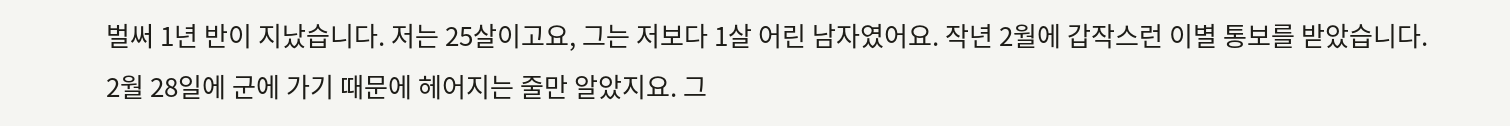벌써 1년 반이 지났습니다. 저는 25살이고요, 그는 저보다 1살 어린 남자였어요. 작년 2월에 갑작스런 이별 통보를 받았습니다. 2월 28일에 군에 가기 때문에 헤어지는 줄만 알았지요. 그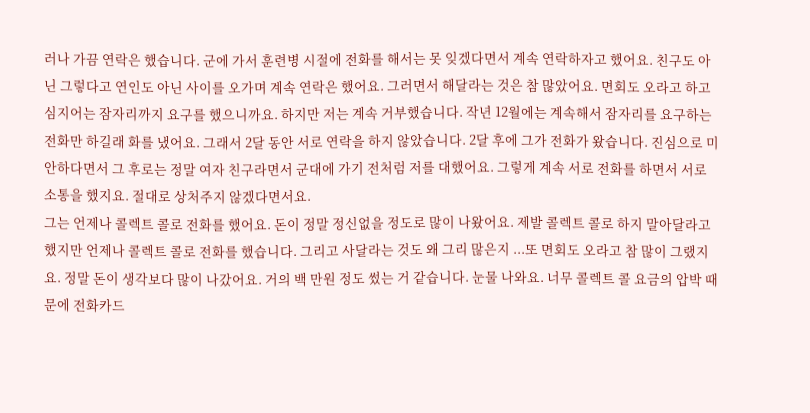러나 가끔 연락은 했습니다. 군에 가서 훈련병 시절에 전화를 해서는 못 잊겠다면서 계속 연락하자고 했어요. 친구도 아닌 그렇다고 연인도 아닌 사이를 오가며 계속 연락은 했어요. 그러면서 해달라는 것은 참 많았어요. 면회도 오라고 하고 심지어는 잠자리까지 요구를 했으니까요. 하지만 저는 계속 거부했습니다. 작년 12월에는 계속해서 잠자리를 요구하는 전화만 하길래 화를 냈어요. 그래서 2달 동안 서로 연락을 하지 않았습니다. 2달 후에 그가 전화가 왔습니다. 진심으로 미안하다면서 그 후로는 정말 여자 친구라면서 군대에 가기 전처럼 저를 대했어요. 그렇게 계속 서로 전화를 하면서 서로 소통을 했지요. 절대로 상처주지 않겠다면서요.
그는 언제나 콜렉트 콜로 전화를 했어요. 돈이 정말 정신없을 정도로 많이 나왔어요. 제발 콜렉트 콜로 하지 말아달라고 했지만 언제나 콜렉트 콜로 전화를 했습니다. 그리고 사달라는 것도 왜 그리 많은지 ...또 면회도 오라고 참 많이 그랬지요. 정말 돈이 생각보다 많이 나갔어요. 거의 백 만원 정도 썼는 거 같습니다. 눈물 나와요. 너무 콜렉트 콜 요금의 압박 때문에 전화카드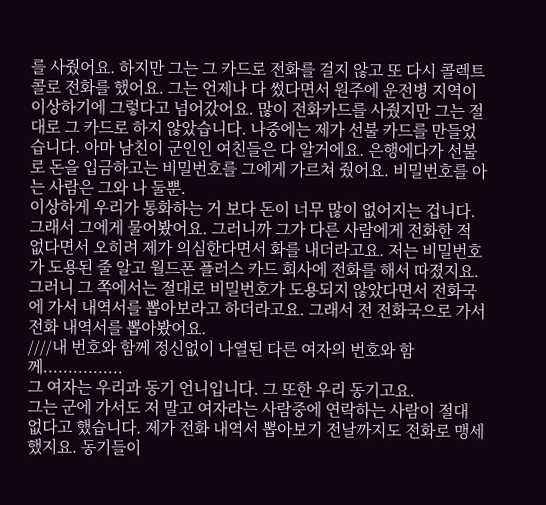를 사줬어요. 하지만 그는 그 카드로 전화를 걸지 않고 또 다시 콜렉트 콜로 전화를 했어요. 그는 언제나 다 썼다면서 원주에 운전병 지역이 이상하기에 그렇다고 넘어갔어요. 많이 전화카드를 사줬지만 그는 절대로 그 카드로 하지 않았습니다. 나중에는 제가 선불 카드를 만들었습니다. 아마 남친이 군인인 여친들은 다 알거에요. 은행에다가 선불로 돈을 입금하고는 비밀번호를 그에게 가르쳐 줬어요. 비밀번호를 아는 사람은 그와 나 둘뿐.
이상하게 우리가 통화하는 거 보다 돈이 너무 많이 없어지는 겁니다. 그래서 그에게 물어봤어요. 그러니까 그가 다른 사람에게 전화한 적 없다면서 오히려 제가 의심한다면서 화를 내더라고요. 저는 비밀번호가 도용된 줄 알고 월드폰 플러스 카드 회사에 전화를 해서 따졌지요. 그러니 그 쪽에서는 절대로 비밀번호가 도용되지 않았다면서 전화국에 가서 내역서를 뽑아보라고 하더라고요. 그래서 전 전화국으로 가서 전화 내역서를 뽑아봤어요.
////내 번호와 함께 정신없이 나열된 다른 여자의 번호와 함께................
그 여자는 우리과 동기 언니입니다. 그 또한 우리 동기고요.
그는 군에 가서도 저 말고 여자라는 사람중에 연락하는 사람이 절대 없다고 했습니다. 제가 전화 내역서 뽑아보기 전날까지도 전화로 맹세했지요. 동기들이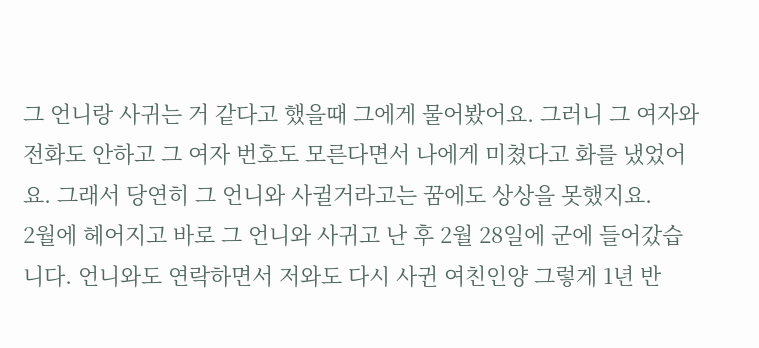그 언니랑 사귀는 거 같다고 했을때 그에게 물어봤어요. 그러니 그 여자와 전화도 안하고 그 여자 번호도 모른다면서 나에게 미쳤다고 화를 냈었어요. 그래서 당연히 그 언니와 사귈거라고는 꿈에도 상상을 못했지요.
2월에 헤어지고 바로 그 언니와 사귀고 난 후 2월 28일에 군에 들어갔습니다. 언니와도 연락하면서 저와도 다시 사귄 여친인양 그렇게 1년 반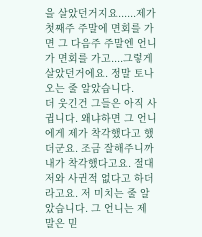을 살았던거지요......제가 첫째주 주말에 면회를 가면 그 다음주 주말엔 언니가 면회를 가고....그렇게 살았던거에요. 정말 토나오는 줄 알았습니다.
더 웃긴건 그들은 아직 사귑니다. 왜냐하면 그 언니에게 제가 착각했다고 했더군요. 조금 잘해주니까 내가 착각했다고요. 절대 저와 사귄적 없다고 하더라고요. 저 미치는 줄 알았습니다. 그 언니는 제 말은 믿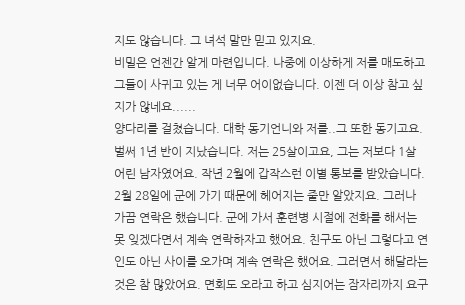지도 않습니다. 그 녀석 말만 믿고 있지요.
비밀은 언젠간 알게 마련입니다. 나중에 이상하게 저를 매도하고 그들이 사귀고 있는 게 너무 어이없습니다. 이젠 더 이상 참고 싶지가 않네요......
양다리를 걸쳤습니다. 대학 동기언니와 저를..그 또한 동기고요.
벌써 1년 반이 지났습니다. 저는 25살이고요, 그는 저보다 1살 어린 남자였어요. 작년 2월에 갑작스런 이별 통보를 받았습니다. 2월 28일에 군에 가기 때문에 헤어지는 줄만 알았지요. 그러나 가끔 연락은 했습니다. 군에 가서 훈련병 시절에 전화를 해서는 못 잊겠다면서 계속 연락하자고 했어요. 친구도 아닌 그렇다고 연인도 아닌 사이를 오가며 계속 연락은 했어요. 그러면서 해달라는 것은 참 많았어요. 면회도 오라고 하고 심지어는 잠자리까지 요구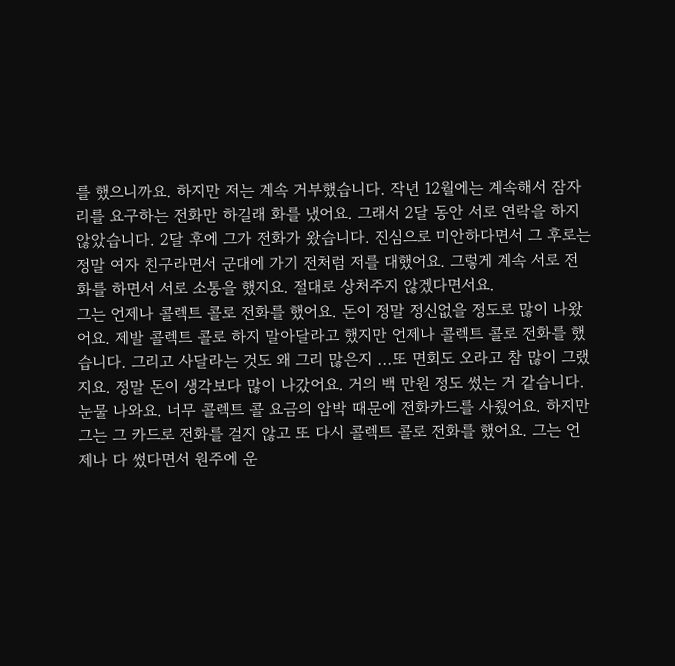를 했으니까요. 하지만 저는 계속 거부했습니다. 작년 12월에는 계속해서 잠자리를 요구하는 전화만 하길래 화를 냈어요. 그래서 2달 동안 서로 연락을 하지 않았습니다. 2달 후에 그가 전화가 왔습니다. 진심으로 미안하다면서 그 후로는 정말 여자 친구라면서 군대에 가기 전처럼 저를 대했어요. 그렇게 계속 서로 전화를 하면서 서로 소통을 했지요. 절대로 상처주지 않겠다면서요.
그는 언제나 콜렉트 콜로 전화를 했어요. 돈이 정말 정신없을 정도로 많이 나왔어요. 제발 콜렉트 콜로 하지 말아달라고 했지만 언제나 콜렉트 콜로 전화를 했습니다. 그리고 사달라는 것도 왜 그리 많은지 ...또 면회도 오라고 참 많이 그랬지요. 정말 돈이 생각보다 많이 나갔어요. 거의 백 만원 정도 썼는 거 같습니다. 눈물 나와요. 너무 콜렉트 콜 요금의 압박 때문에 전화카드를 사줬어요. 하지만 그는 그 카드로 전화를 걸지 않고 또 다시 콜렉트 콜로 전화를 했어요. 그는 언제나 다 썼다면서 원주에 운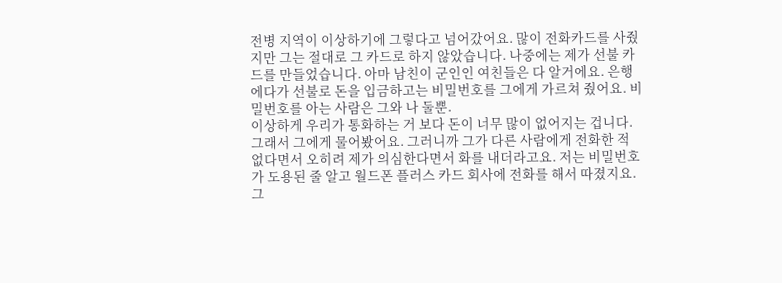전병 지역이 이상하기에 그렇다고 넘어갔어요. 많이 전화카드를 사줬지만 그는 절대로 그 카드로 하지 않았습니다. 나중에는 제가 선불 카드를 만들었습니다. 아마 남친이 군인인 여친들은 다 알거에요. 은행에다가 선불로 돈을 입금하고는 비밀번호를 그에게 가르쳐 줬어요. 비밀번호를 아는 사람은 그와 나 둘뿐.
이상하게 우리가 통화하는 거 보다 돈이 너무 많이 없어지는 겁니다. 그래서 그에게 물어봤어요. 그러니까 그가 다른 사람에게 전화한 적 없다면서 오히려 제가 의심한다면서 화를 내더라고요. 저는 비밀번호가 도용된 줄 알고 월드폰 플러스 카드 회사에 전화를 해서 따졌지요. 그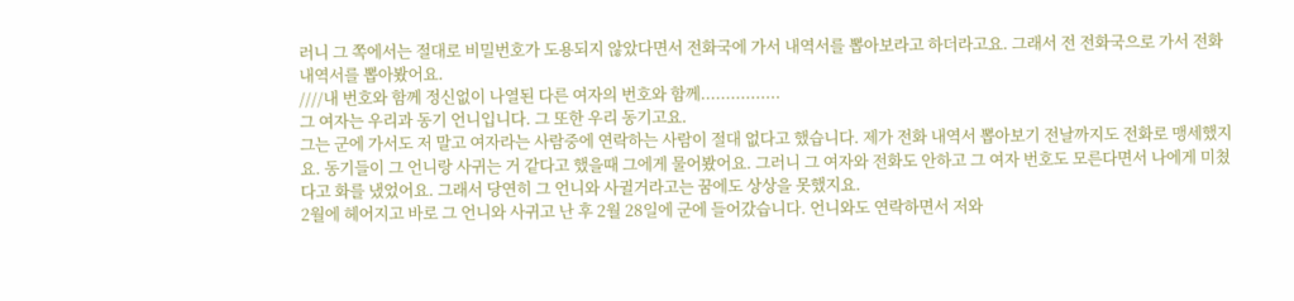러니 그 쪽에서는 절대로 비밀번호가 도용되지 않았다면서 전화국에 가서 내역서를 뽑아보라고 하더라고요. 그래서 전 전화국으로 가서 전화 내역서를 뽑아봤어요.
////내 번호와 함께 정신없이 나열된 다른 여자의 번호와 함께................
그 여자는 우리과 동기 언니입니다. 그 또한 우리 동기고요.
그는 군에 가서도 저 말고 여자라는 사람중에 연락하는 사람이 절대 없다고 했습니다. 제가 전화 내역서 뽑아보기 전날까지도 전화로 맹세했지요. 동기들이 그 언니랑 사귀는 거 같다고 했을때 그에게 물어봤어요. 그러니 그 여자와 전화도 안하고 그 여자 번호도 모른다면서 나에게 미쳤다고 화를 냈었어요. 그래서 당연히 그 언니와 사귈거라고는 꿈에도 상상을 못했지요.
2월에 헤어지고 바로 그 언니와 사귀고 난 후 2월 28일에 군에 들어갔습니다. 언니와도 연락하면서 저와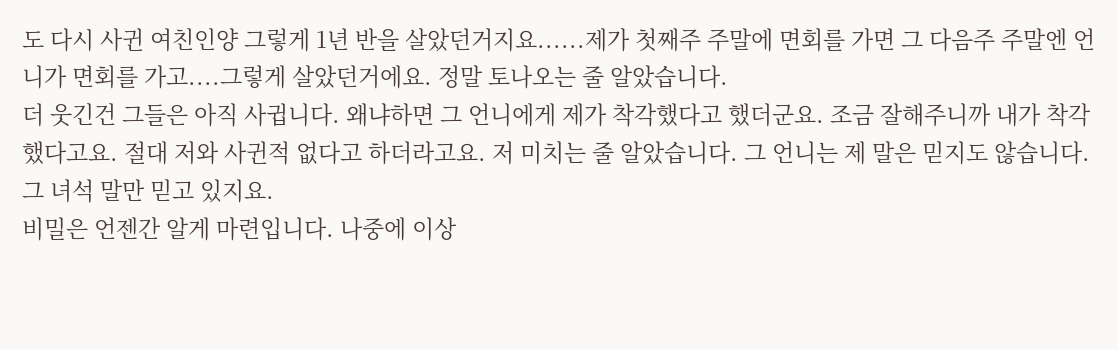도 다시 사귄 여친인양 그렇게 1년 반을 살았던거지요......제가 첫째주 주말에 면회를 가면 그 다음주 주말엔 언니가 면회를 가고....그렇게 살았던거에요. 정말 토나오는 줄 알았습니다.
더 웃긴건 그들은 아직 사귑니다. 왜냐하면 그 언니에게 제가 착각했다고 했더군요. 조금 잘해주니까 내가 착각했다고요. 절대 저와 사귄적 없다고 하더라고요. 저 미치는 줄 알았습니다. 그 언니는 제 말은 믿지도 않습니다. 그 녀석 말만 믿고 있지요.
비밀은 언젠간 알게 마련입니다. 나중에 이상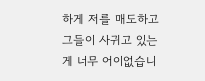하게 저를 매도하고 그들이 사귀고 있는 게 너무 어이없습니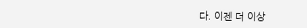다. 이젠 더 이상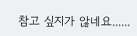참고 싶지가 않네요......